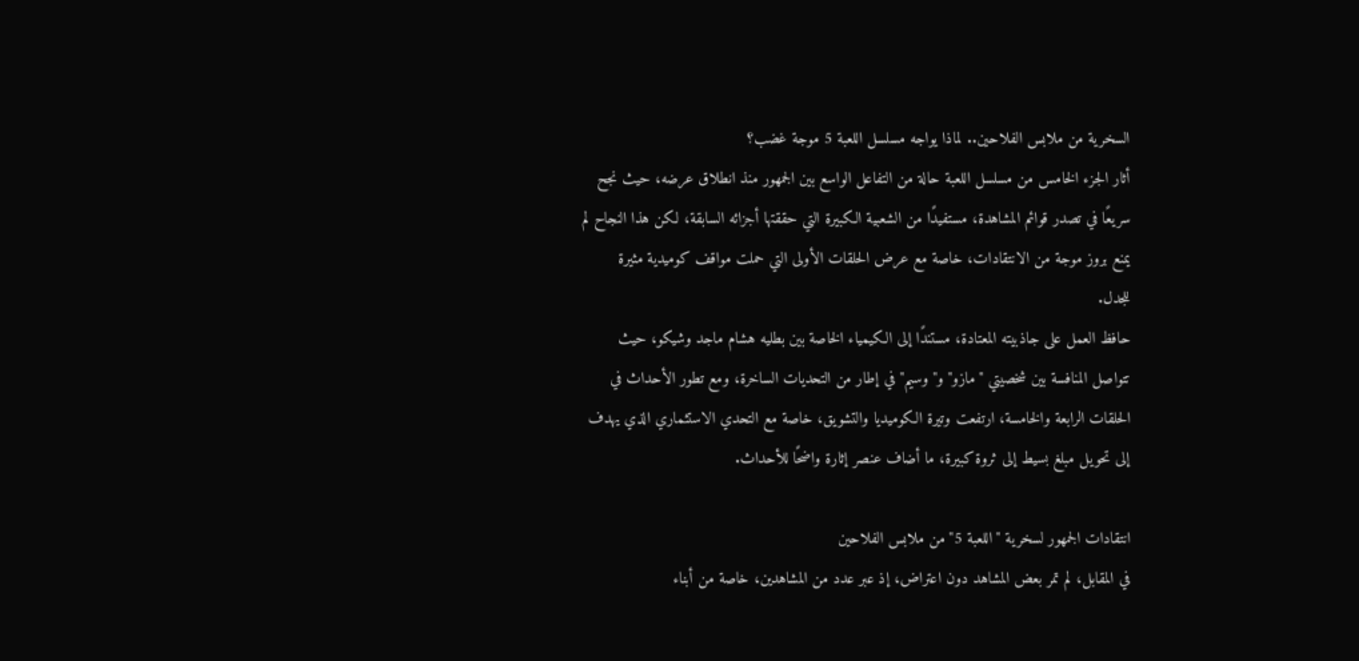السخرية من ملابس الفلاحين.. لماذا يواجه مسلسل اللعبة 5 موجة غضب؟
أثار الجزء الخامس من مسلسل اللعبة حالة من التفاعل الواسع بين الجمهور منذ انطلاق عرضه، حيث نجح سريعًا في تصدر قوائم المشاهدة، مستفيدًا من الشعبية الكبيرة التي حققتها أجزائه السابقة، لكن هذا النجاح لم يمنع بروز موجة من الانتقادات، خاصة مع عرض الحلقات الأولى التي حملت مواقف كوميدية مثيرة للجدل.
حافظ العمل على جاذبيته المعتادة، مستندًا إلى الكيمياء الخاصة بين بطليه هشام ماجد وشيكو، حيث تتواصل المنافسة بين شخصيتي "مازو" و"وسيم" في إطار من التحديات الساخرة، ومع تطور الأحداث في الحلقات الرابعة والخامسة، ارتفعت وتيرة الكوميديا والتشويق، خاصة مع التحدي الاستثماري الذي يهدف إلى تحويل مبلغ بسيط إلى ثروة كبيرة، ما أضاف عنصر إثارة واضحًا للأحداث.

انتقادات الجمهور لسخرية "اللعبة 5" من ملابس الفلاحين
في المقابل، لم تمر بعض المشاهد دون اعتراض، إذ عبر عدد من المشاهدين، خاصة من أبناء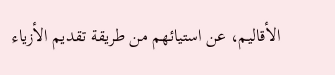الأقاليم، عن استيائهم من طريقة تقديم الأزياء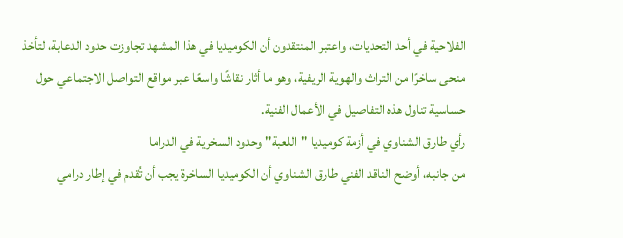الفلاحية في أحد التحديات، واعتبر المنتقدون أن الكوميديا في هذا المشهد تجاوزت حدود الدعابة، لتأخذ منحى ساخرًا من التراث والهوية الريفية، وهو ما أثار نقاشًا واسعًا عبر مواقع التواصل الاجتماعي حول حساسية تناول هذه التفاصيل في الأعمال الفنية.
رأي طارق الشناوي في أزمة كوميديا "اللعبة" وحدود السخرية في الدراما
من جانبه، أوضح الناقد الفني طارق الشناوي أن الكوميديا الساخرة يجب أن تُقدم في إطار درامي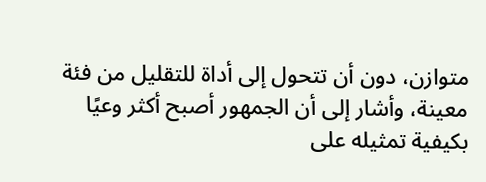متوازن، دون أن تتحول إلى أداة للتقليل من فئة معينة، وأشار إلى أن الجمهور أصبح أكثر وعيًا بكيفية تمثيله على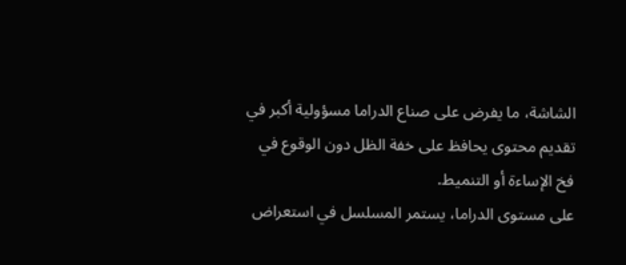الشاشة، ما يفرض على صناع الدراما مسؤولية أكبر في تقديم محتوى يحافظ على خفة الظل دون الوقوع في فخ الإساءة أو التنميط.
على مستوى الدراما، يستمر المسلسل في استعراض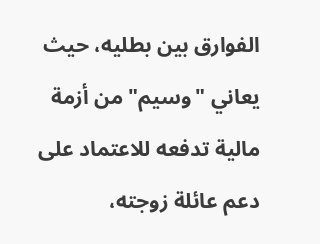الفوارق بين بطليه، حيث يعاني "وسيم" من أزمة مالية تدفعه للاعتماد على دعم عائلة زوجته،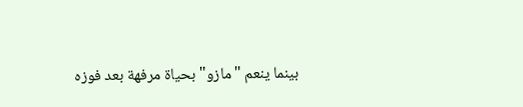بينما ينعم "مازو" بحياة مرفهة بعد فوزه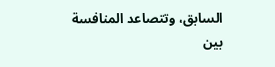السابق، وتتصاعد المنافسة بين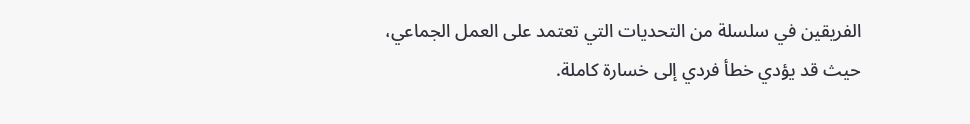الفريقين في سلسلة من التحديات التي تعتمد على العمل الجماعي، حيث قد يؤدي خطأ فردي إلى خسارة كاملة.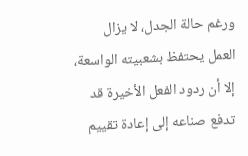ورغم حالة الجدل، لا يزال العمل يحتفظ بشعبيته الواسعة، إلا أن ردود الفعل الأخيرة قد تدفع صناعه إلى إعادة تقييم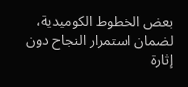بعض الخطوط الكوميدية، لضمان استمرار النجاح دون إثارة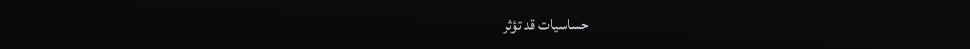حساسيات قد تؤثر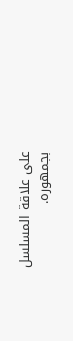على علاقة المسلسل بجمهوره.